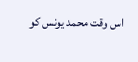اس وقت محمد یونس کو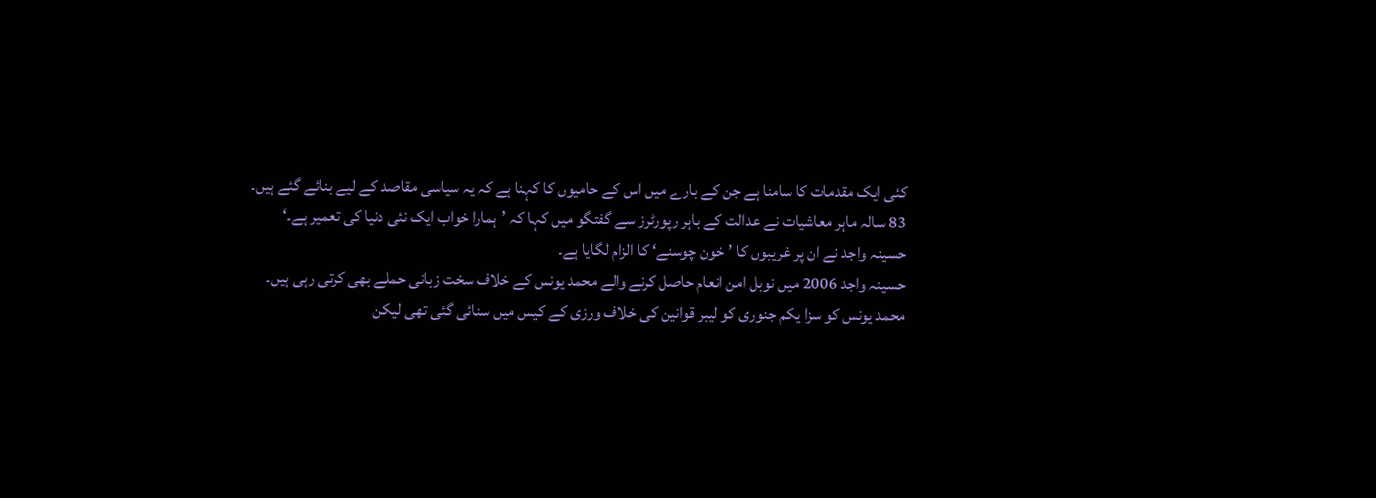کئی ایک مقدمات کا سامنا ہے جن کے بارے میں اس کے حامیوں کا کہنا ہے کہ یہ سیاسی مقاصد کے لیے بنائے گئے ہیں۔
83 سالہ ماہر معاشیات نے عدالت کے باہر رپورٹرز سے گفتگو میں کہا کہ ’ہمارا خواب ایک نئی دنیا کی تعمیر ہے۔‘
حسینہ واجد نے ان پر غریبوں کا ’خون چوسنے‘ کا الزام لگایا ہے۔
حسینہ واجد 2006 میں نوبل امن انعام حاصل کرنے والے محمد یونس کے خلاف سخت زبانی حملے بھی کرتی رہی ہیں۔
محمد یونس کو سزا یکم جنوری کو لیبر قوانین کی خلاف ورزی کے کیس میں سنائی گئی تھی لیکن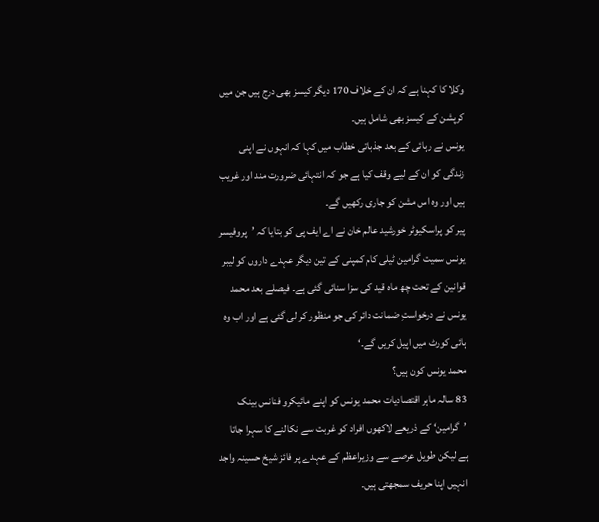وکلا کا کہنا ہے کہ ان کے خلاف 170 دیگر کیسز بھی درج ہیں جن میں کرپشن کے کیسز بھی شامل ہیں۔
یونس نے رہائی کے بعد جذباتی خطاب میں کہا کہ انہوں نے اپنی زندگی کو ان کے لیے وقف کیا ہے جو کہ انتہائی ضرورت مند اور غریب ہیں اور وہ اس مشن کو جاری رکھیں گے۔
پیر کو پراسکیوٹر خورشید عالم خان نے اے ایف پی کو بتایا کہ ’پروفیسر یونس سمیت گرامین ٹیلی کام کمپنی کے تین دیگر عہدے داروں کو لیبر قوانین کے تحت چھ ماہ قید کی سزا سنائی گئی ہے۔ فیصلے بعد محمد یونس نے درخواستِ ضمانت دائر کی جو منظور کر لی گئی ہے اور اب وہ ہائی کورٹ میں اپیل کریں گے۔‘
محمد یونس کون ہیں؟
83 سالہ ماہر اقتصادیات محمد یونس کو اپنے مائیکرو فنانس بینک ’گرامین‘ کے ذریعے لاکھوں افراد کو غربت سے نکالنے کا سہرا جاتا ہے لیکن طویل عرصے سے وزیراعظم کے عہدے پر فائز شیخ حسینہ واجد انہیں اپنا حریف سمجھتی ہیں۔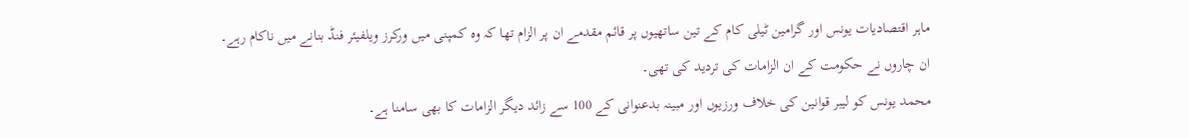ماہر اقتصادیات یونس اور گرامین ٹیلی کام کے تین ساتھیوں پر قائم مقدمے ان پر الزام تھا کہ وہ کمپنی میں ورکرز ویلفیئر فنڈ بنانے میں ناکام رہے۔
ان چاروں نے حکومت کے ان الزامات کی تردید کی تھی۔
محمد یونس کو لیبر قوانین کی خلاف ورزیوں اور مبینہ بدعنوانی کے 100 سے زائد دیگر الزامات کا بھی سامنا ہے۔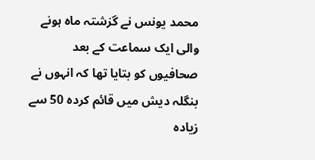محمد یونس نے گزشتہ ماہ ہونے والی ایک سماعت کے بعد صحافیوں کو بتایا تھا کہ انہوں نے بنگلہ دیش میں قائم کردہ 50 سے زیادہ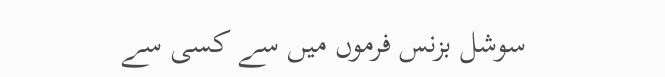سوشل بزنس فرموں میں سے کسی سے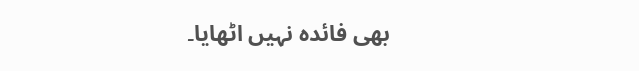بھی فائدہ نہیں اٹھایا۔